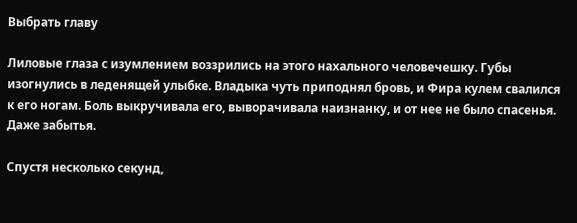Выбрать главу

Лиловые глаза с изумлением воззрились на этого нахального человечешку. Губы изогнулись в леденящей улыбке. Владыка чуть приподнял бровь, и Фира кулем свалился к его ногам. Боль выкручивала его, выворачивала наизнанку, и от нее не было спасенья. Даже забытья.

Спустя несколько секунд,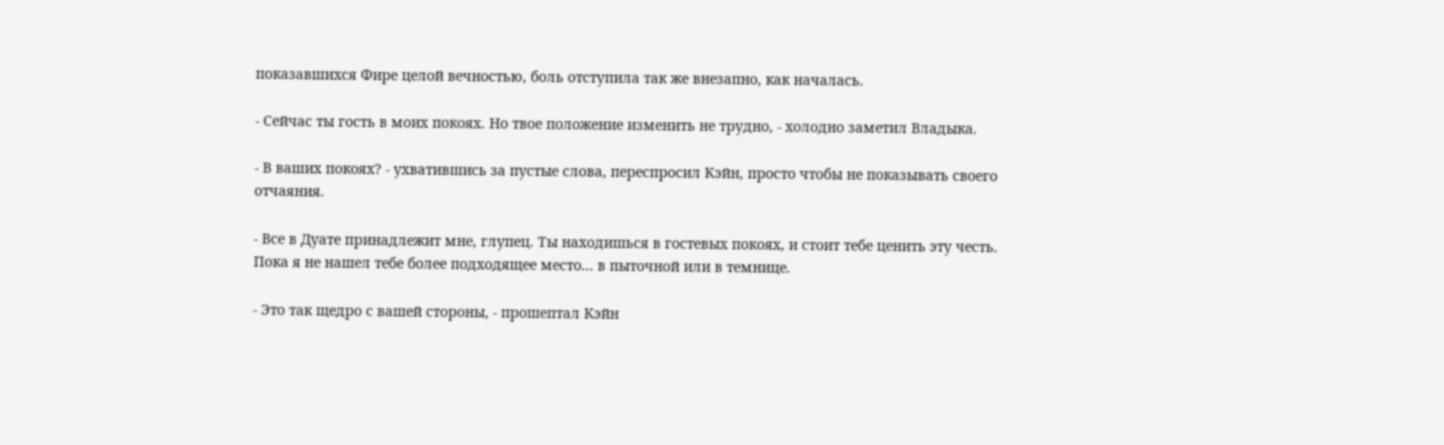показавшихся Фире целой вечностью, боль отступила так же внезапно, как началась.

- Сейчас ты гость в моих покоях. Но твое положение изменить не трудно, - холодно заметил Владыка.

- В ваших покоях? - ухватившись за пустые слова, переспросил Кэйн, просто чтобы не показывать своего отчаяния.

- Все в Дуате принадлежит мне, глупец. Ты находишься в гостевых покоях, и стоит тебе ценить эту честь. Пока я не нашел тебе более подходящее место... в пыточной или в темнице.

- Это так щедро с вашей стороны, - прошептал Кэйн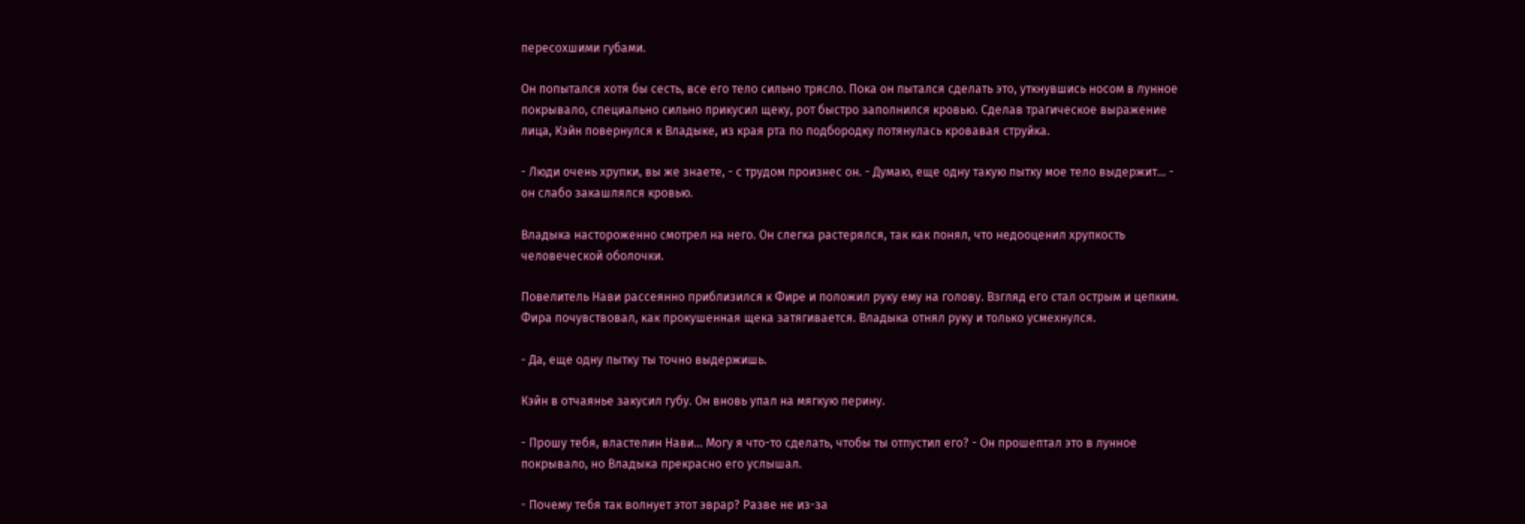пересохшими губами.

Он попытался хотя бы сесть, все его тело сильно трясло. Пока он пытался сделать это, уткнувшись носом в лунное покрывало, специально сильно прикусил щеку, рот быстро заполнился кровью. Сделав трагическое выражение лица, Кэйн повернулся к Владыке, из края рта по подбородку потянулась кровавая струйка.

- Люди очень хрупки, вы же знаете, - с трудом произнес он. - Думаю, еще одну такую пытку мое тело выдержит... - он слабо закашлялся кровью.

Владыка настороженно смотрел на него. Он слегка растерялся, так как понял, что недооценил хрупкость человеческой оболочки.

Повелитель Нави рассеянно приблизился к Фире и положил руку ему на голову. Взгляд его стал острым и цепким. Фира почувствовал, как прокушенная щека затягивается. Владыка отнял руку и только усмехнулся.

- Да, еще одну пытку ты точно выдержишь.

Кэйн в отчаянье закусил губу. Он вновь упал на мягкую перину.

- Прошу тебя, властелин Нави... Могу я что-то сделать, чтобы ты отпустил его? - Он прошептал это в лунное покрывало, но Владыка прекрасно его услышал.

- Почему тебя так волнует этот эврар? Разве не из-за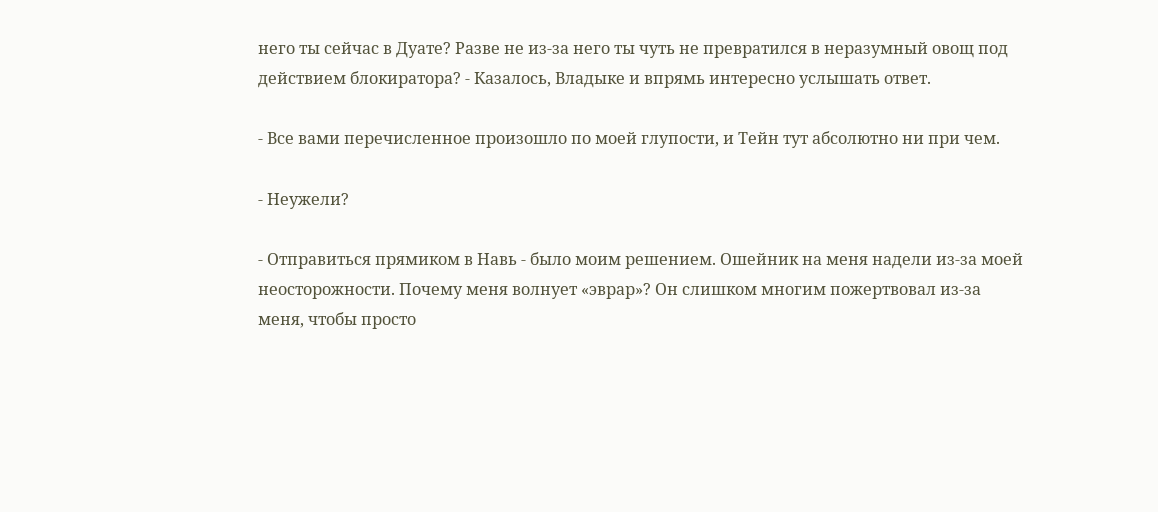него ты сейчас в Дуате? Разве не из-за него ты чуть не превратился в неразумный овощ под действием блокиратора? - Казалось, Владыке и впрямь интересно услышать ответ.

- Все вами перечисленное произошло по моей глупости, и Тейн тут абсолютно ни при чем.

- Неужели?

- Отправиться прямиком в Навь - было моим решением. Ошейник на меня надели из-за моей неосторожности. Почему меня волнует «эврар»? Он слишком многим пожертвовал из-за меня, чтобы просто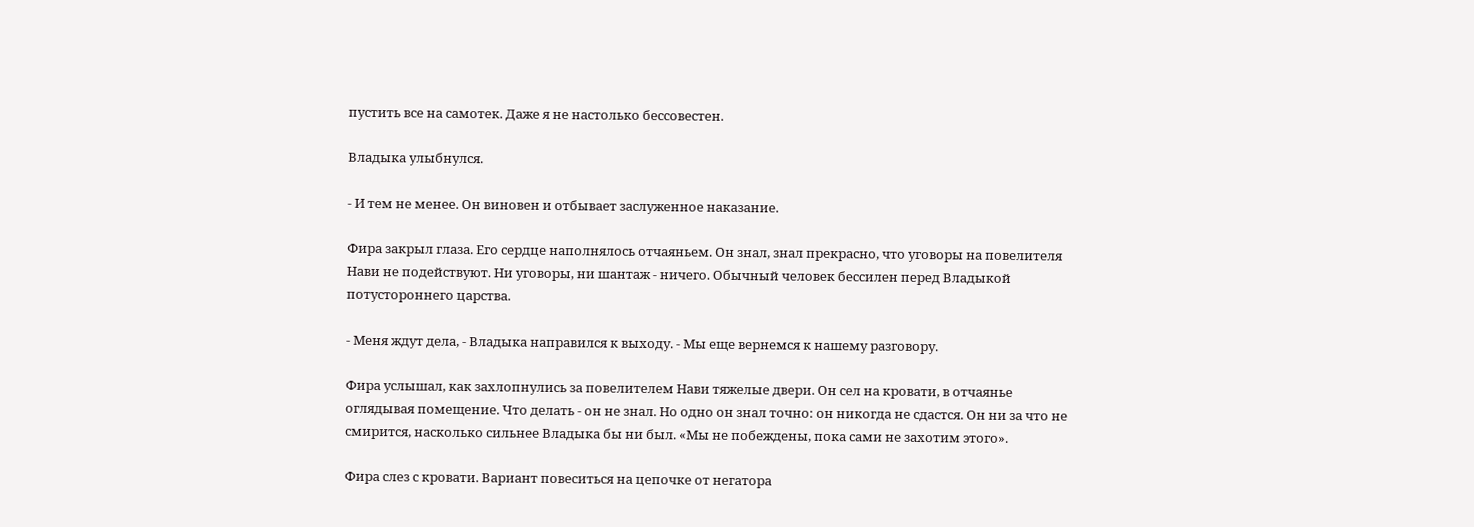пустить все на самотек. Даже я не настолько бессовестен.

Владыка улыбнулся.

- И тем не менее. Он виновен и отбывает заслуженное наказание.

Фира закрыл глаза. Его сердце наполнялось отчаяньем. Он знал, знал прекрасно, что уговоры на повелителя Нави не подействуют. Ни уговоры, ни шантаж - ничего. Обычный человек бессилен перед Владыкой потустороннего царства.

- Меня ждут дела, - Владыка направился к выходу. - Мы еще вернемся к нашему разговору.

Фира услышал, как захлопнулись за повелителем Нави тяжелые двери. Он сел на кровати, в отчаянье оглядывая помещение. Что делать - он не знал. Но одно он знал точно: он никогда не сдастся. Он ни за что не смирится, насколько сильнее Владыка бы ни был. «Мы не побеждены, пока сами не захотим этого».

Фира слез с кровати. Вариант повеситься на цепочке от негатора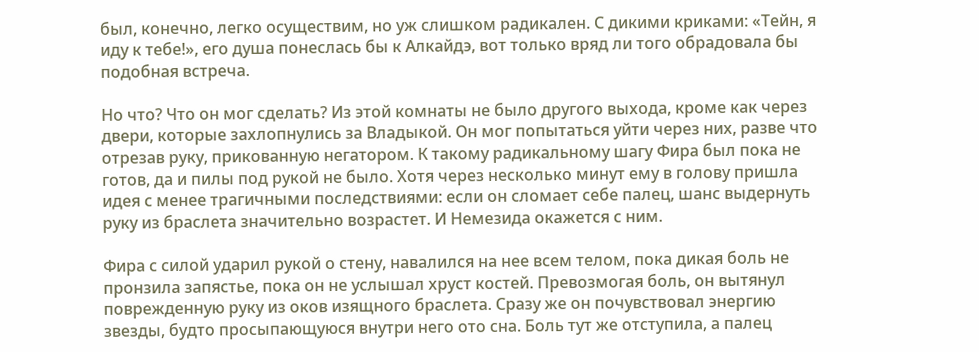был, конечно, легко осуществим, но уж слишком радикален. С дикими криками: «Тейн, я иду к тебе!», его душа понеслась бы к Алкайдэ, вот только вряд ли того обрадовала бы подобная встреча.

Но что? Что он мог сделать? Из этой комнаты не было другого выхода, кроме как через двери, которые захлопнулись за Владыкой. Он мог попытаться уйти через них, разве что отрезав руку, прикованную негатором. К такому радикальному шагу Фира был пока не готов, да и пилы под рукой не было. Хотя через несколько минут ему в голову пришла идея с менее трагичными последствиями: если он сломает себе палец, шанс выдернуть руку из браслета значительно возрастет. И Немезида окажется с ним.

Фира с силой ударил рукой о стену, навалился на нее всем телом, пока дикая боль не пронзила запястье, пока он не услышал хруст костей. Превозмогая боль, он вытянул поврежденную руку из оков изящного браслета. Сразу же он почувствовал энергию звезды, будто просыпающуюся внутри него ото сна. Боль тут же отступила, а палец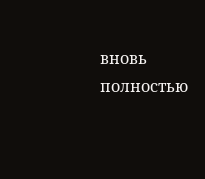вновь полностью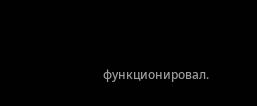функционировал.